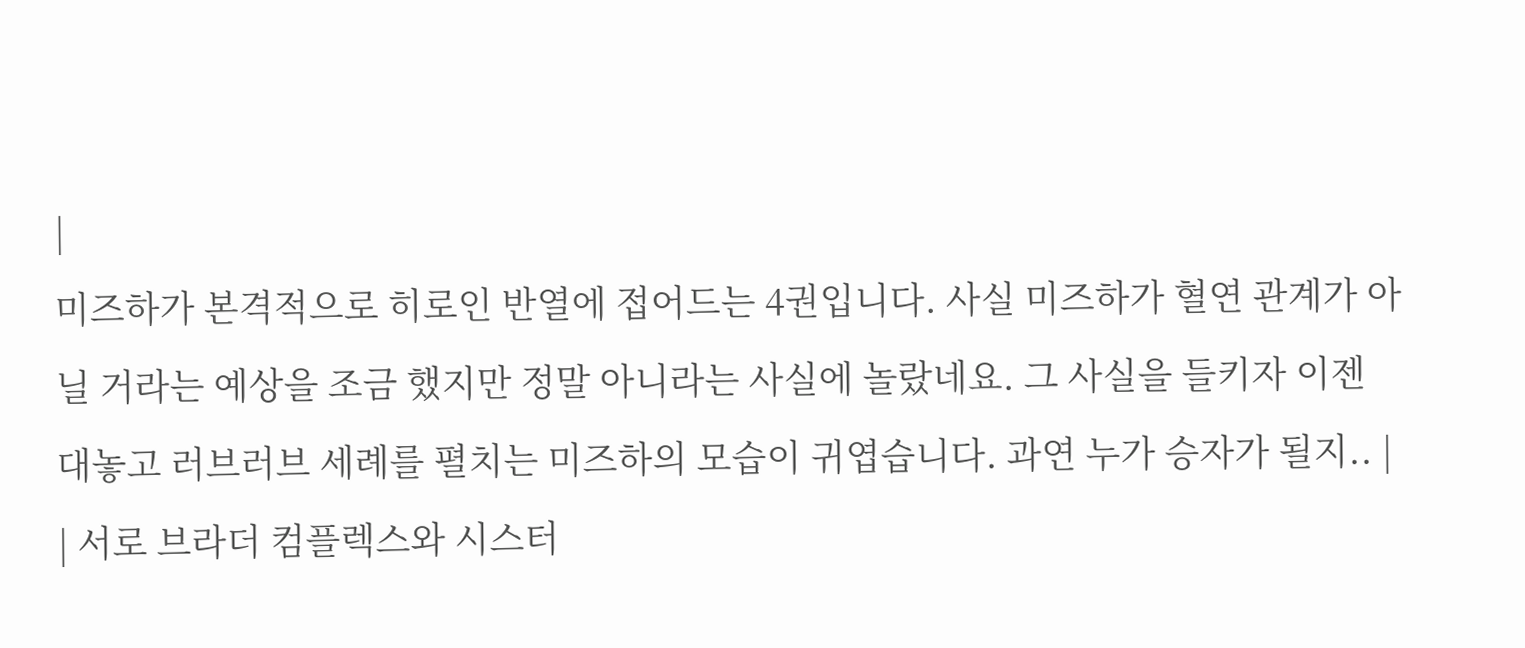|
미즈하가 본격적으로 히로인 반열에 접어드는 4권입니다. 사실 미즈하가 혈연 관계가 아닐 거라는 예상을 조금 했지만 정말 아니라는 사실에 놀랐네요. 그 사실을 들키자 이젠 대놓고 러브러브 세례를 펼치는 미즈하의 모습이 귀엽습니다. 과연 누가 승자가 될지.. |
| 서로 브라더 컴플렉스와 시스터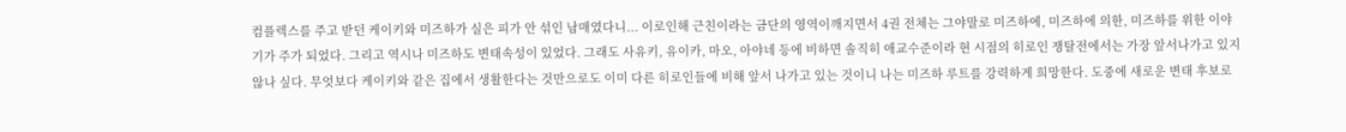컴플렉스를 주고 받던 케이키와 미즈하가 실은 피가 안 섞인 남매였다니... 이로인해 근친이라는 금단의 영역이깨지면서 4권 전체는 그야말로 미즈하에, 미즈하에 의한, 미즈하를 위한 이야기가 주가 되었다. 그리고 역시나 미즈하도 변태속성이 있었다. 그래도 사유키, 유이카, 마오, 아야네 등에 비하면 솔직히 애교수준이라 현 시점의 히로인 쟁탈전에서는 가장 앞서나가고 있지 않나 싶다. 무엇보다 케이키와 같은 집에서 생활한다는 것만으로도 이미 다른 히로인들에 비해 앞서 나가고 있는 것이니 나는 미즈하 루트를 강력하게 희망한다. 도중에 새로운 변태 후보로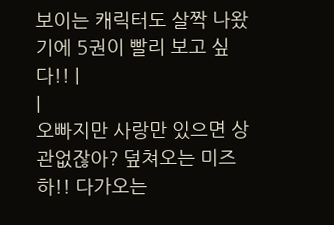보이는 캐릭터도 살짝 나왔기에 5권이 빨리 보고 싶다!! |
|
오빠지만 사랑만 있으면 상관없잖아? 덮쳐오는 미즈하!! 다가오는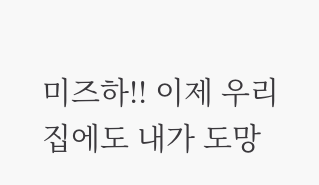미즈하!! 이제 우리 집에도 내가 도망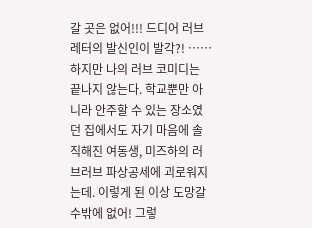갈 곳은 없어!!! 드디어 러브레터의 발신인이 발각?! ……하지만 나의 러브 코미디는 끝나지 않는다. 학교뿐만 아니라 안주할 수 있는 장소였던 집에서도 자기 마음에 솔직해진 여동생, 미즈하의 러브러브 파상공세에 괴로워지는데. 이렇게 된 이상 도망갈 수밖에 없어! 그렇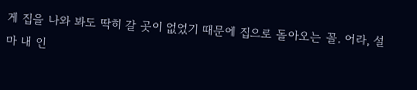게 집을 나와 봐도 딱히 갈 곳이 없었기 때문에 집으로 돌아오는 꼴. 어라, 설마 내 인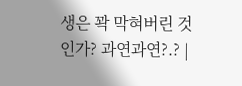생은 꽉 막혀버린 것인가? 과연과연?.? |